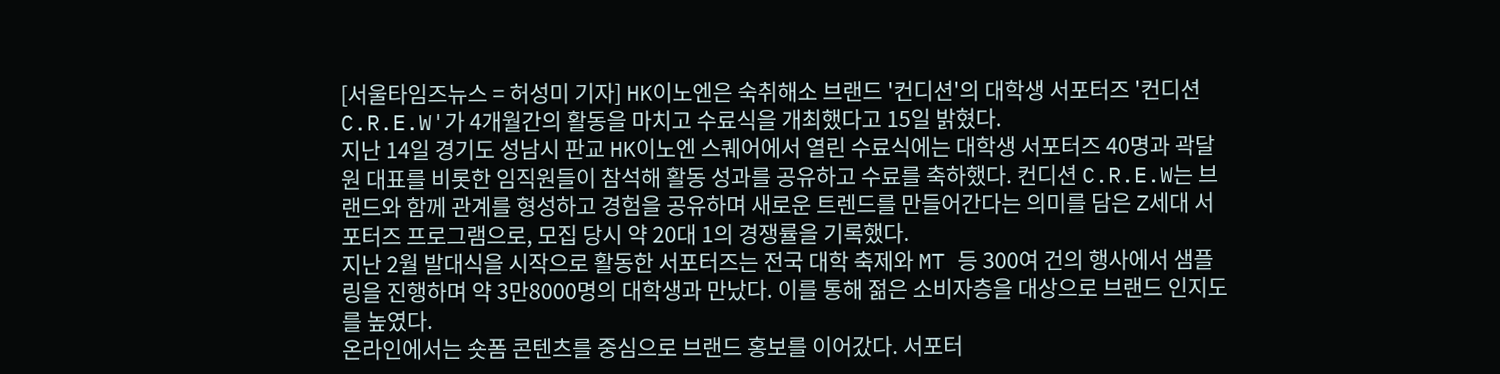[서울타임즈뉴스 = 허성미 기자] HK이노엔은 숙취해소 브랜드 '컨디션'의 대학생 서포터즈 '컨디션 C.R.E.W'가 4개월간의 활동을 마치고 수료식을 개최했다고 15일 밝혔다.
지난 14일 경기도 성남시 판교 HK이노엔 스퀘어에서 열린 수료식에는 대학생 서포터즈 40명과 곽달원 대표를 비롯한 임직원들이 참석해 활동 성과를 공유하고 수료를 축하했다. 컨디션 C.R.E.W는 브랜드와 함께 관계를 형성하고 경험을 공유하며 새로운 트렌드를 만들어간다는 의미를 담은 Z세대 서포터즈 프로그램으로, 모집 당시 약 20대 1의 경쟁률을 기록했다.
지난 2월 발대식을 시작으로 활동한 서포터즈는 전국 대학 축제와 MT 등 300여 건의 행사에서 샘플링을 진행하며 약 3만8000명의 대학생과 만났다. 이를 통해 젊은 소비자층을 대상으로 브랜드 인지도를 높였다.
온라인에서는 숏폼 콘텐츠를 중심으로 브랜드 홍보를 이어갔다. 서포터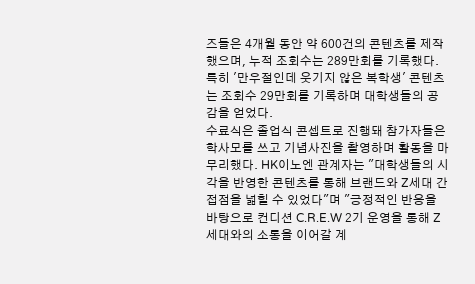즈들은 4개월 동안 약 600건의 콘텐츠를 제작했으며, 누적 조회수는 289만회를 기록했다. 특히 '만우절인데 웃기지 않은 복학생' 콘텐츠는 조회수 29만회를 기록하며 대학생들의 공감을 얻었다.
수료식은 졸업식 콘셉트로 진행돼 참가자들은 학사모를 쓰고 기념사진을 촬영하며 활동을 마무리했다. HK이노엔 관계자는 "대학생들의 시각을 반영한 콘텐츠를 통해 브랜드와 Z세대 간 접점을 넓힐 수 있었다"며 "긍정적인 반응을 바탕으로 컨디션 C.R.E.W 2기 운영을 통해 Z세대와의 소통을 이어갈 계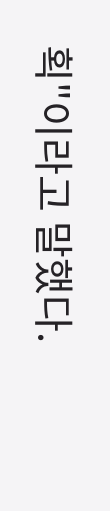획"이라고 말했다.